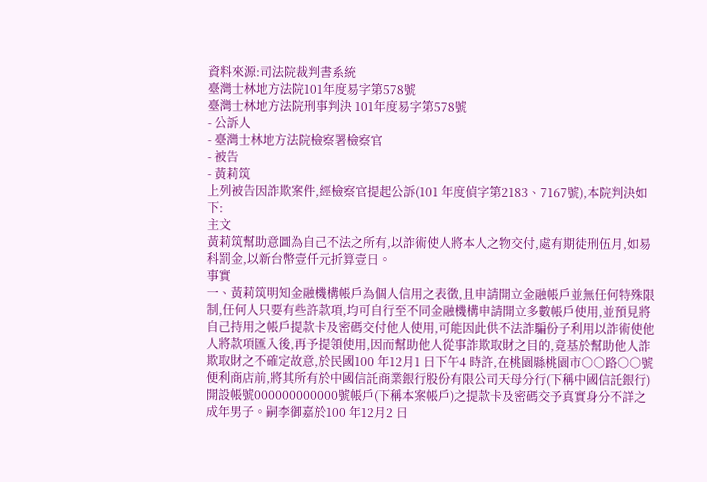資料來源:司法院裁判書系統
臺灣士林地方法院101年度易字第578號
臺灣士林地方法院刑事判決 101年度易字第578號
- 公訴人
- 臺灣士林地方法院檢察署檢察官
- 被告
- 黃莉筑
上列被告因詐欺案件,經檢察官提起公訴(101 年度偵字第2183、7167號),本院判決如下:
主文
黃莉筑幫助意圖為自己不法之所有,以詐術使人將本人之物交付,處有期徒刑伍月,如易科罰金,以新台幣壹仟元折算壹日。
事實
一、黃莉筑明知金融機構帳戶為個人信用之表徵,且申請開立金融帳戶並無任何特殊限制,任何人只要有些許款項,均可自行至不同金融機構申請開立多數帳戶使用,並預見將自己持用之帳戶提款卡及密碼交付他人使用,可能因此供不法詐騙份子利用以詐術使他人將款項匯入後,再予提領使用,因而幫助他人從事詐欺取財之目的,竟基於幫助他人詐欺取財之不確定故意,於民國100 年12月1 日下午4 時許,在桃園縣桃園市○○路○○號便利商店前,將其所有於中國信託商業銀行股份有限公司天母分行(下稱中國信託銀行)開設帳號000000000000號帳戶(下稱本案帳戶)之提款卡及密碼交予真實身分不詳之成年男子。嗣李御嘉於100 年12月2 日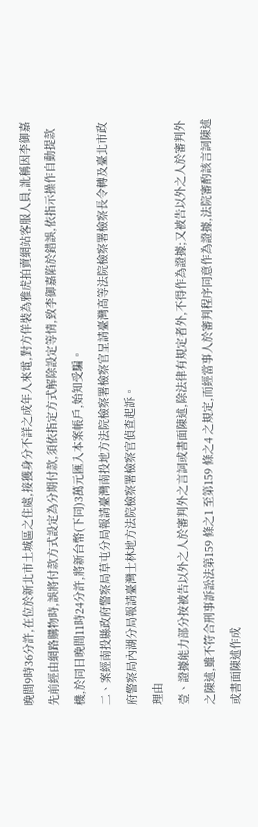晚間9時36分許,在位於新北市土城區之住處,接獲身分不詳之成年人來電,對方佯裝為雅虎拍賣網站客服人員,訛稱因李御嘉先前經由網路購物時,誤將付款方式設定為分期付款,須依指定方式解除設定等情,致李御嘉陷於錯誤,依指示操作自動提款機,於同日晚間11時24分許,將新台幣(下同)3萬元匯入本案帳戶,始知受騙。
二、案經南投縣政府警察局草屯分局報請臺灣南投地方法院檢察署檢察官呈請臺灣高等法院檢察署檢察長令轉及臺北市政府警察局內湖分局報請臺灣士林地方法院檢察署檢察官偵查起訴。
理由
壹、證據能力部分按被告以外之人於審判外之言詞或書面陳述,除法律有規定者外,不得作為證據;又被告以外之人於審判外之陳述,雖不符合刑事訴訟法第159 條之1 至第159 條之4 之規定,而經當事人於審判程序同意作為證據,法院審酌該言詞陳述或書面陳述作成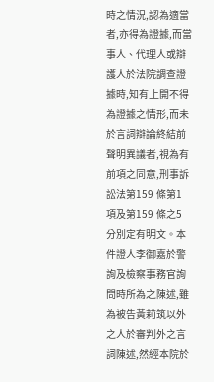時之情況,認為適當者,亦得為證據,而當事人、代理人或辯護人於法院調查證據時,知有上開不得為證據之情形,而未於言詞辯論終結前聲明異議者,視為有前項之同意,刑事訴訟法第159 條第1 項及第159 條之5 分別定有明文。本件證人李御嘉於警詢及檢察事務官詢問時所為之陳述,雖為被告黃莉筑以外之人於審判外之言詞陳述,然經本院於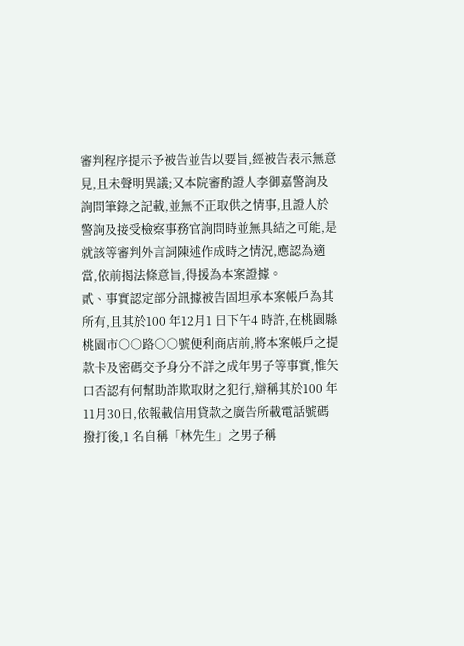審判程序提示予被告並告以要旨,經被告表示無意見,且未聲明異議;又本院審酌證人李御嘉警詢及詢問筆錄之記載,並無不正取供之情事,且證人於警詢及接受檢察事務官詢問時並無具結之可能,是就該等審判外言詞陳述作成時之情況,應認為適當,依前揭法條意旨,得援為本案證據。
貳、事實認定部分訊據被告固坦承本案帳戶為其所有,且其於100 年12月1 日下午4 時許,在桃園縣桃園市○○路○○號便利商店前,將本案帳戶之提款卡及密碼交予身分不詳之成年男子等事實,惟矢口否認有何幫助詐欺取財之犯行,辯稱其於100 年11月30日,依報載信用貸款之廣告所載電話號碼撥打後,1 名自稱「林先生」之男子稱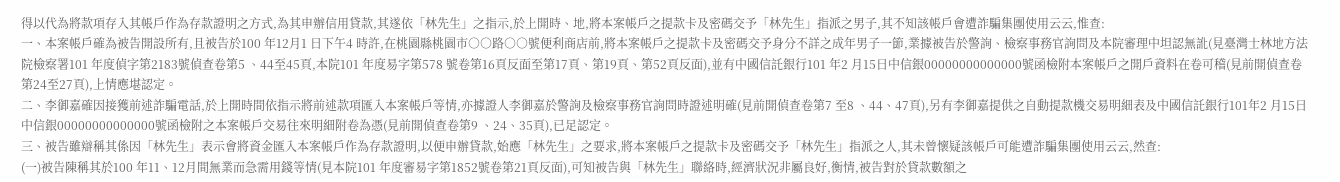得以代為將款項存入其帳戶作為存款證明之方式,為其申辦信用貸款,其遂依「林先生」之指示,於上開時、地,將本案帳戶之提款卡及密碼交予「林先生」指派之男子,其不知該帳戶會遭詐騙集團使用云云,惟查:
一、本案帳戶確為被告開設所有,且被告於100 年12月1 日下午4 時許,在桃園縣桃園市○○路○○號便利商店前,將本案帳戶之提款卡及密碼交予身分不詳之成年男子一節,業據被告於警詢、檢察事務官詢問及本院審理中坦認無訛(見臺灣士林地方法院檢察署101 年度偵字第2183號偵查卷第5 、44至45頁,本院101 年度易字第578 號卷第16頁反面至第17頁、第19頁、第52頁反面),並有中國信託銀行101 年2 月15日中信銀00000000000000號函檢附本案帳戶之開戶資料在卷可稽(見前開偵查卷第24至27頁),上情應堪認定。
二、李御嘉確因接獲前述詐騙電話,於上開時間依指示將前述款項匯入本案帳戶等情,亦據證人李御嘉於警詢及檢察事務官詢問時證述明確(見前開偵查卷第7 至8 、44、47頁),另有李御嘉提供之自動提款機交易明細表及中國信託銀行101年2 月15日中信銀00000000000000號函檢附之本案帳戶交易往來明細附卷為憑(見前開偵查卷第9 、24、35頁),已足認定。
三、被告雖辯稱其係因「林先生」表示會將資金匯入本案帳戶作為存款證明,以便申辦貸款,始應「林先生」之要求,將本案帳戶之提款卡及密碼交予「林先生」指派之人,其未曾懷疑該帳戶可能遭詐騙集團使用云云,然查:
(一)被告陳稱其於100 年11、12月間無業而急需用錢等情(見本院101 年度審易字第1852號卷第21頁反面),可知被告與「林先生」聯絡時,經濟狀況非屬良好,衡情,被告對於貸款數額之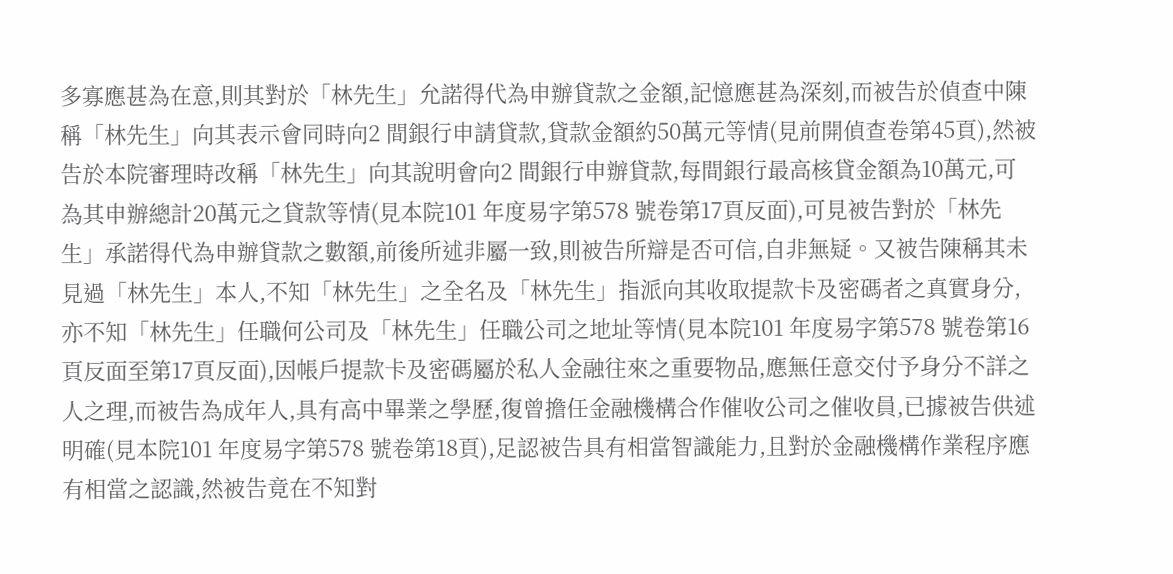多寡應甚為在意,則其對於「林先生」允諾得代為申辦貸款之金額,記憶應甚為深刻,而被告於偵查中陳稱「林先生」向其表示會同時向2 間銀行申請貸款,貸款金額約50萬元等情(見前開偵查卷第45頁),然被告於本院審理時改稱「林先生」向其說明會向2 間銀行申辦貸款,每間銀行最高核貸金額為10萬元,可為其申辦總計20萬元之貸款等情(見本院101 年度易字第578 號卷第17頁反面),可見被告對於「林先生」承諾得代為申辦貸款之數額,前後所述非屬一致,則被告所辯是否可信,自非無疑。又被告陳稱其未見過「林先生」本人,不知「林先生」之全名及「林先生」指派向其收取提款卡及密碼者之真實身分,亦不知「林先生」任職何公司及「林先生」任職公司之地址等情(見本院101 年度易字第578 號卷第16頁反面至第17頁反面),因帳戶提款卡及密碼屬於私人金融往來之重要物品,應無任意交付予身分不詳之人之理,而被告為成年人,具有高中畢業之學歷,復曾擔任金融機構合作催收公司之催收員,已據被告供述明確(見本院101 年度易字第578 號卷第18頁),足認被告具有相當智識能力,且對於金融機構作業程序應有相當之認識,然被告竟在不知對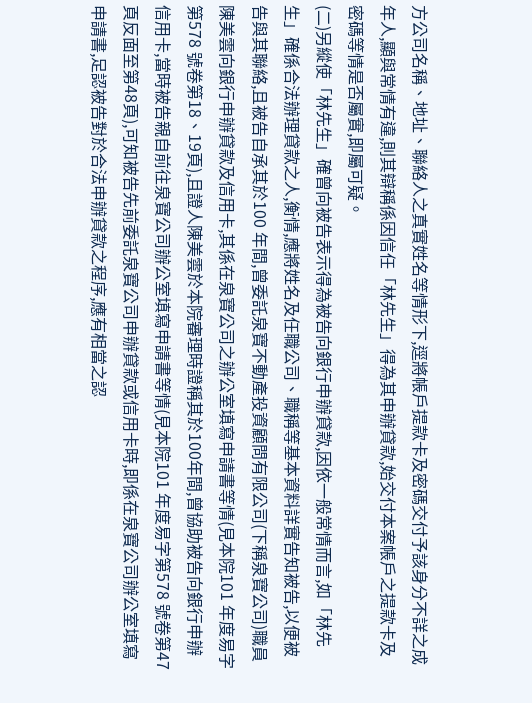方公司名稱、地址、聯絡人之真實姓名等情形下,逕將帳戶提款卡及密碼交付予該身分不詳之成年人,顯與常情有違,則其辯稱係因信任「林先生」得為其申辦貸款,始交付本案帳戶之提款卡及密碼等情是否屬實,即屬可疑。
(二)另縱使「林先生」確曾向被告表示得為被告向銀行申辦貸款,因依一般常情而言,如「林先生」確係合法辦理貸款之人,衡情,應將姓名及任職公司、職稱等基本資料詳實告知被告,以便被告與其聯絡,且被告自承其於100 年間,曾委託泉寶不動產投資顧問有限公司(下稱泉寶公司)職員陳美雲向銀行申辦貸款及信用卡,其係在泉寶公司之辦公室填寫申請書等情(見本院101 年度易字第578 號卷第18、19頁),且證人陳美雲於本院審理時證稱其於100年間,曾協助被告向銀行申辦信用卡,當時被告親自前往泉寶公司辦公室填寫申請書等情(見本院101 年度易字第578 號卷第47頁反面至第48頁),可知被告先前委託泉寶公司申辦貸款或信用卡時,即係在泉寶公司辦公室填寫申請書,足認被告對於合法申辦貸款之程序,應有相當之認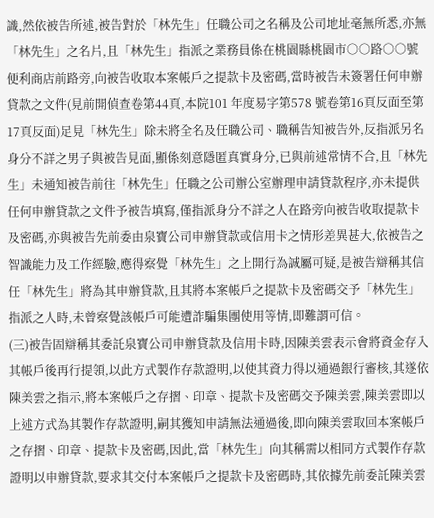識,然依被告所述,被告對於「林先生」任職公司之名稱及公司地址毫無所悉,亦無「林先生」之名片,且「林先生」指派之業務員係在桃園縣桃園市○○路○○號便利商店前路旁,向被告收取本案帳戶之提款卡及密碼,當時被告未簽署任何申辦貸款之文件(見前開偵查卷第44頁,本院101 年度易字第578 號卷第16頁反面至第17頁反面)足見「林先生」除未將全名及任職公司、職稱告知被告外,反指派另名身分不詳之男子與被告見面,顯係刻意隱匿真實身分,已與前述常情不合,且「林先生」未通知被告前往「林先生」任職之公司辦公室辦理申請貸款程序,亦未提供任何申辦貸款之文件予被告填寫,僅指派身分不詳之人在路旁向被告收取提款卡及密碼,亦與被告先前委由泉寶公司申辦貸款或信用卡之情形差異甚大,依被告之智識能力及工作經驗,應得察覺「林先生」之上開行為誠屬可疑,是被告辯稱其信任「林先生」將為其申辦貸款,且其將本案帳戶之提款卡及密碼交予「林先生」指派之人時,未曾察覺該帳戶可能遭詐騙集團使用等情,即難謂可信。
(三)被告固辯稱其委託泉寶公司申辦貸款及信用卡時,因陳美雲表示會將資金存入其帳戶後再行提領,以此方式製作存款證明,以使其資力得以通過銀行審核,其遂依陳美雲之指示,將本案帳戶之存摺、印章、提款卡及密碼交予陳美雲,陳美雲即以上述方式為其製作存款證明,嗣其獲知申請無法通過後,即向陳美雲取回本案帳戶之存摺、印章、提款卡及密碼,因此,當「林先生」向其稱需以相同方式製作存款證明以申辦貸款,要求其交付本案帳戶之提款卡及密碼時,其依據先前委託陳美雲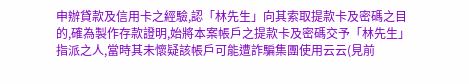申辦貸款及信用卡之經驗,認「林先生」向其索取提款卡及密碼之目的,確為製作存款證明,始將本案帳戶之提款卡及密碼交予「林先生」指派之人,當時其未懷疑該帳戶可能遭詐騙集團使用云云(見前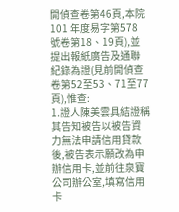開偵查卷第46頁,本院101 年度易字第578 號卷第18、19頁),並提出報紙廣告及通聯紀錄為證(見前開偵查卷第52至53、71至77頁),惟查:
1.證人陳美雲具結證稱其告知被告以被告資力無法申請信用貸款後,被告表示願改為申辦信用卡,並前往泉寶公司辦公室,填寫信用卡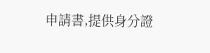申請書,提供身分證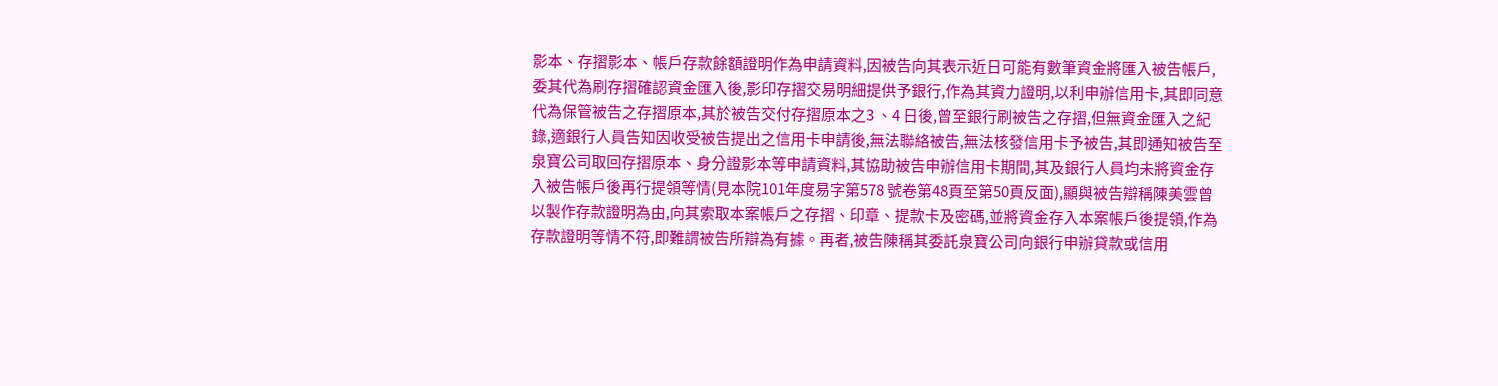影本、存摺影本、帳戶存款餘額證明作為申請資料,因被告向其表示近日可能有數筆資金將匯入被告帳戶,委其代為刷存摺確認資金匯入後,影印存摺交易明細提供予銀行,作為其資力證明,以利申辦信用卡,其即同意代為保管被告之存摺原本,其於被告交付存摺原本之3 、4 日後,曾至銀行刷被告之存摺,但無資金匯入之紀錄,適銀行人員告知因收受被告提出之信用卡申請後,無法聯絡被告,無法核發信用卡予被告,其即通知被告至泉寶公司取回存摺原本、身分證影本等申請資料,其協助被告申辦信用卡期間,其及銀行人員均未將資金存入被告帳戶後再行提領等情(見本院101年度易字第578 號卷第48頁至第50頁反面),顯與被告辯稱陳美雲曾以製作存款證明為由,向其索取本案帳戶之存摺、印章、提款卡及密碼,並將資金存入本案帳戶後提領,作為存款證明等情不符,即難謂被告所辯為有據。再者,被告陳稱其委託泉寶公司向銀行申辦貸款或信用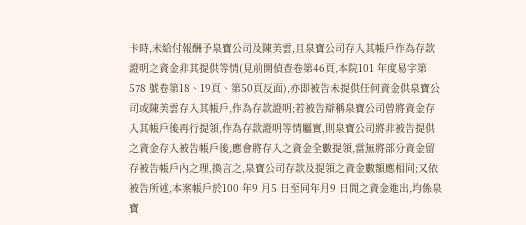卡時,未給付報酬予泉寶公司及陳美雲,且泉寶公司存入其帳戶作為存款證明之資金非其提供等情(見前開偵查卷第46頁,本院101 年度易字第578 號卷第18、19頁、第50頁反面),亦即被告未提供任何資金供泉寶公司或陳美雲存入其帳戶,作為存款證明;若被告辯稱泉寶公司曾將資金存入其帳戶後再行提領,作為存款證明等情屬實,則泉寶公司將非被告提供之資金存入被告帳戶後,應會將存入之資金全數提領,當無將部分資金留存被告帳戶內之理,換言之,泉寶公司存款及提領之資金數額應相同;又依被告所述,本案帳戶於100 年9 月5 日至同年月9 日間之資金進出,均係泉寶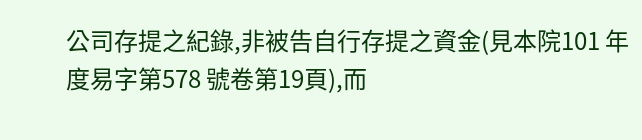公司存提之紀錄,非被告自行存提之資金(見本院101 年度易字第578 號卷第19頁),而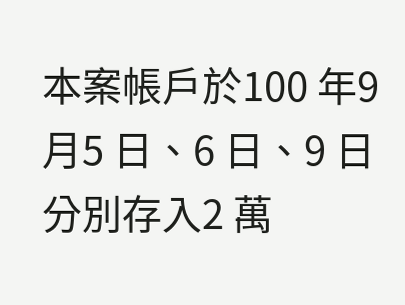本案帳戶於100 年9 月5 日、6 日、9 日分別存入2 萬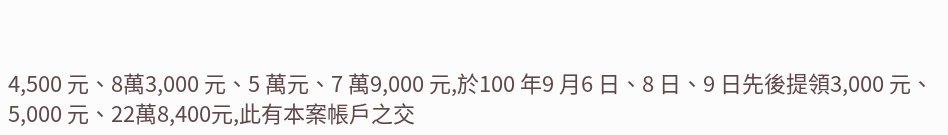4,500 元、8萬3,000 元、5 萬元、7 萬9,000 元,於100 年9 月6 日、8 日、9 日先後提領3,000 元、5,000 元、22萬8,400元,此有本案帳戶之交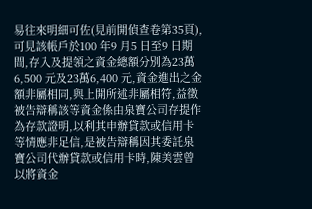易往來明細可佐(見前開偵查卷第35頁),可見該帳戶於100 年9 月5 日至9 日期間,存入及提領之資金總額分別為23萬6,500 元及23萬6,400 元,資金進出之金額非屬相同,與上開所述非屬相符,益徵被告辯稱該等資金係由泉寶公司存提作為存款證明,以利其申辦貸款或信用卡等情應非足信,是被告辯稱因其委託泉寶公司代辦貸款或信用卡時,陳美雲曾以將資金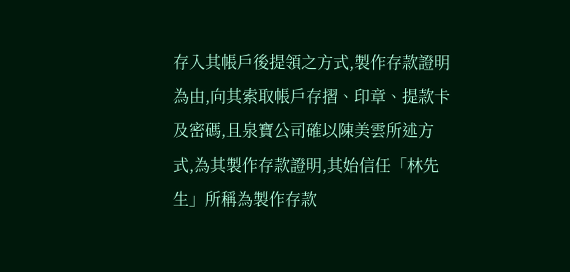存入其帳戶後提領之方式,製作存款證明為由,向其索取帳戶存摺、印章、提款卡及密碼,且泉寶公司確以陳美雲所述方式,為其製作存款證明,其始信任「林先生」所稱為製作存款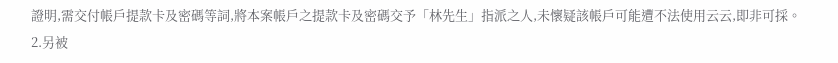證明,需交付帳戶提款卡及密碼等詞,將本案帳戶之提款卡及密碼交予「林先生」指派之人,未懷疑該帳戶可能遭不法使用云云,即非可採。
2.另被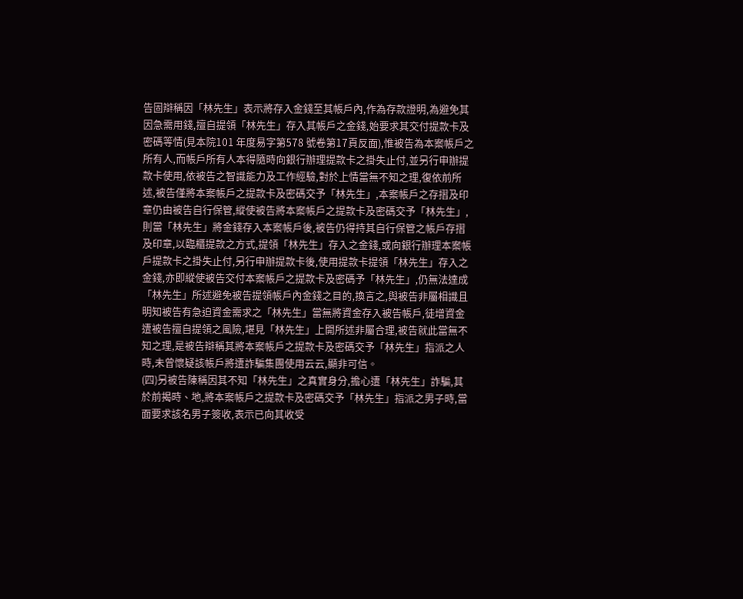告固辯稱因「林先生」表示將存入金錢至其帳戶內,作為存款證明,為避免其因急需用錢,擅自提領「林先生」存入其帳戶之金錢,始要求其交付提款卡及密碼等情(見本院101 年度易字第578 號卷第17頁反面),惟被告為本案帳戶之所有人,而帳戶所有人本得隨時向銀行辦理提款卡之掛失止付,並另行申辦提款卡使用,依被告之智識能力及工作經驗,對於上情當無不知之理,復依前所述,被告僅將本案帳戶之提款卡及密碼交予「林先生」,本案帳戶之存摺及印章仍由被告自行保管,縱使被告將本案帳戶之提款卡及密碼交予「林先生」,則當「林先生」將金錢存入本案帳戶後,被告仍得持其自行保管之帳戶存摺及印章,以臨櫃提款之方式,提領「林先生」存入之金錢,或向銀行辦理本案帳戶提款卡之掛失止付,另行申辦提款卡後,使用提款卡提領「林先生」存入之金錢,亦即縱使被告交付本案帳戶之提款卡及密碼予「林先生」,仍無法達成「林先生」所述避免被告提領帳戶內金錢之目的,換言之,與被告非屬相識且明知被告有急迫資金需求之「林先生」當無將資金存入被告帳戶,徒增資金遭被告擅自提領之風險,堪見「林先生」上開所述非屬合理,被告就此當無不知之理,是被告辯稱其將本案帳戶之提款卡及密碼交予「林先生」指派之人時,未曾懷疑該帳戶將遭詐騙集團使用云云,顯非可信。
(四)另被告陳稱因其不知「林先生」之真實身分,擔心遭「林先生」詐騙,其於前揭時、地,將本案帳戶之提款卡及密碼交予「林先生」指派之男子時,當面要求該名男子簽收,表示已向其收受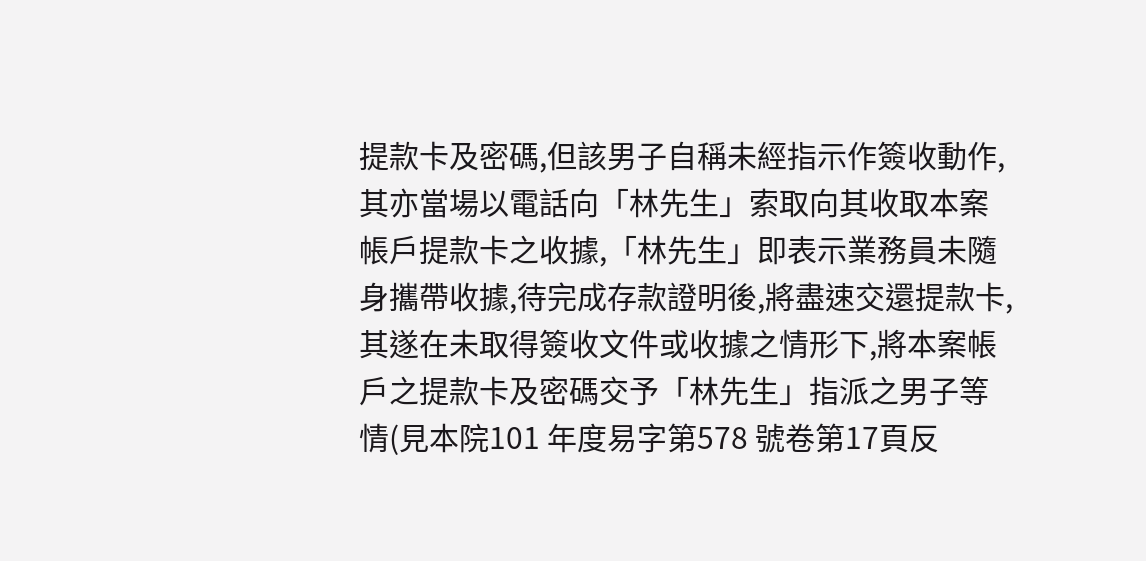提款卡及密碼,但該男子自稱未經指示作簽收動作,其亦當場以電話向「林先生」索取向其收取本案帳戶提款卡之收據,「林先生」即表示業務員未隨身攜帶收據,待完成存款證明後,將盡速交還提款卡,其遂在未取得簽收文件或收據之情形下,將本案帳戶之提款卡及密碼交予「林先生」指派之男子等情(見本院101 年度易字第578 號卷第17頁反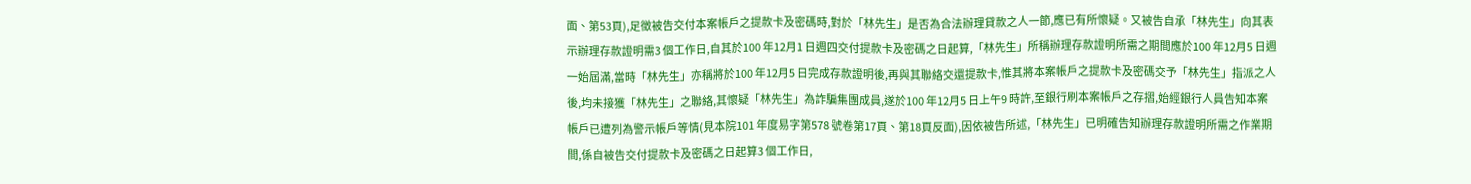面、第53頁),足徵被告交付本案帳戶之提款卡及密碼時,對於「林先生」是否為合法辦理貸款之人一節,應已有所懷疑。又被告自承「林先生」向其表示辦理存款證明需3 個工作日,自其於100 年12月1 日週四交付提款卡及密碼之日起算,「林先生」所稱辦理存款證明所需之期間應於100 年12月5 日週一始屆滿,當時「林先生」亦稱將於100 年12月5 日完成存款證明後,再與其聯絡交還提款卡,惟其將本案帳戶之提款卡及密碼交予「林先生」指派之人後,均未接獲「林先生」之聯絡,其懷疑「林先生」為詐騙集團成員,遂於100 年12月5 日上午9 時許,至銀行刷本案帳戶之存摺,始經銀行人員告知本案帳戶已遭列為警示帳戶等情(見本院101 年度易字第578 號卷第17頁、第18頁反面),因依被告所述,「林先生」已明確告知辦理存款證明所需之作業期間,係自被告交付提款卡及密碼之日起算3 個工作日,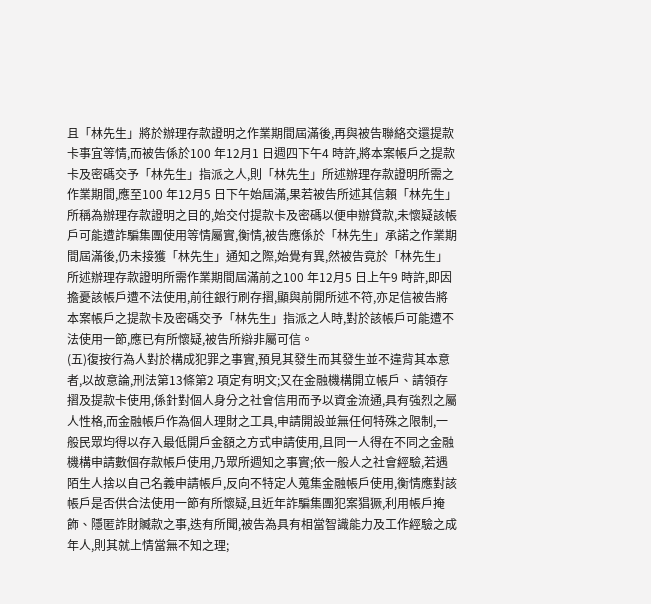且「林先生」將於辦理存款證明之作業期間屆滿後,再與被告聯絡交還提款卡事宜等情,而被告係於100 年12月1 日週四下午4 時許,將本案帳戶之提款卡及密碼交予「林先生」指派之人,則「林先生」所述辦理存款證明所需之作業期間,應至100 年12月5 日下午始屆滿,果若被告所述其信賴「林先生」所稱為辦理存款證明之目的,始交付提款卡及密碼以便申辦貸款,未懷疑該帳戶可能遭詐騙集團使用等情屬實,衡情,被告應係於「林先生」承諾之作業期間屆滿後,仍未接獲「林先生」通知之際,始覺有異,然被告竟於「林先生」所述辦理存款證明所需作業期間屆滿前之100 年12月5 日上午9 時許,即因擔憂該帳戶遭不法使用,前往銀行刷存摺,顯與前開所述不符,亦足信被告將本案帳戶之提款卡及密碼交予「林先生」指派之人時,對於該帳戶可能遭不法使用一節,應已有所懷疑,被告所辯非屬可信。
(五)復按行為人對於構成犯罪之事實,預見其發生而其發生並不違背其本意者,以故意論,刑法第13條第2 項定有明文;又在金融機構開立帳戶、請領存摺及提款卡使用,係針對個人身分之社會信用而予以資金流通,具有強烈之屬人性格,而金融帳戶作為個人理財之工具,申請開設並無任何特殊之限制,一般民眾均得以存入最低開戶金額之方式申請使用,且同一人得在不同之金融機構申請數個存款帳戶使用,乃眾所週知之事實;依一般人之社會經驗,若遇陌生人捨以自己名義申請帳戶,反向不特定人蒐集金融帳戶使用,衡情應對該帳戶是否供合法使用一節有所懷疑,且近年詐騙集團犯案猖獗,利用帳戶掩飾、隱匿詐財贓款之事,迭有所聞,被告為具有相當智識能力及工作經驗之成年人,則其就上情當無不知之理;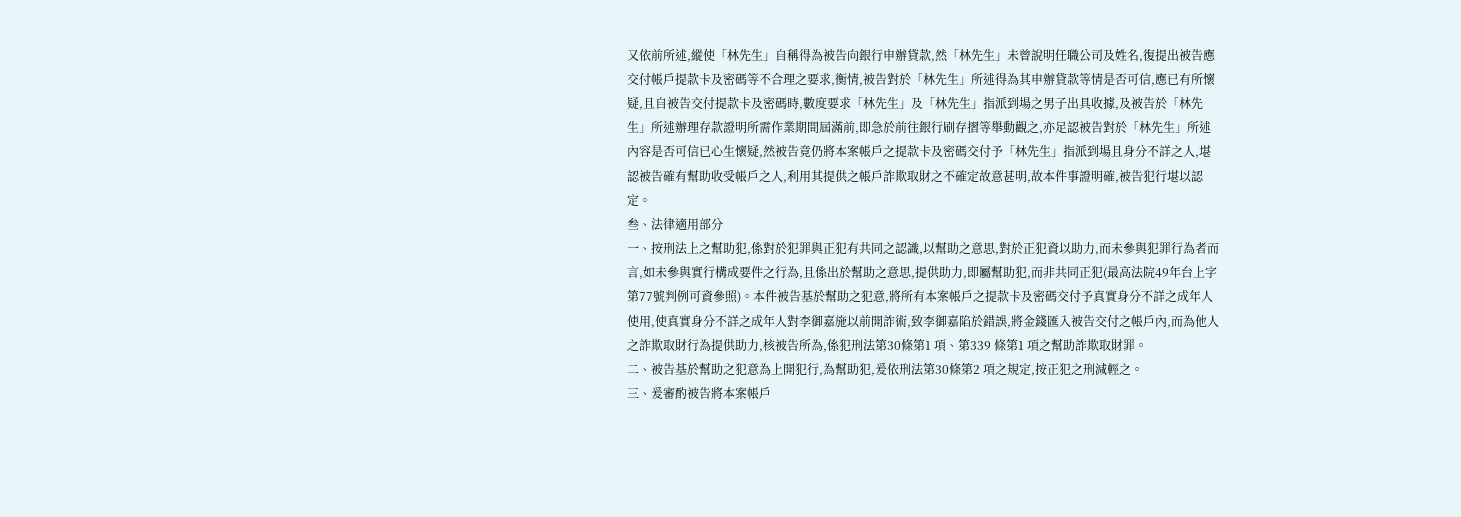又依前所述,縱使「林先生」自稱得為被告向銀行申辦貸款,然「林先生」未曾說明任職公司及姓名,復提出被告應交付帳戶提款卡及密碼等不合理之要求,衡情,被告對於「林先生」所述得為其申辦貸款等情是否可信,應已有所懷疑,且自被告交付提款卡及密碼時,數度要求「林先生」及「林先生」指派到場之男子出具收據,及被告於「林先生」所述辦理存款證明所需作業期間屆滿前,即急於前往銀行刷存摺等舉動觀之,亦足認被告對於「林先生」所述內容是否可信已心生懷疑,然被告竟仍將本案帳戶之提款卡及密碼交付予「林先生」指派到場且身分不詳之人,堪認被告確有幫助收受帳戶之人,利用其提供之帳戶詐欺取財之不確定故意甚明,故本件事證明確,被告犯行堪以認定。
叁、法律適用部分
一、按刑法上之幫助犯,係對於犯罪與正犯有共同之認識,以幫助之意思,對於正犯資以助力,而未參與犯罪行為者而言,如未參與實行構成要件之行為,且係出於幫助之意思,提供助力,即屬幫助犯,而非共同正犯(最高法院49年台上字第77號判例可資參照)。本件被告基於幫助之犯意,將所有本案帳戶之提款卡及密碼交付予真實身分不詳之成年人使用,使真實身分不詳之成年人對李御嘉施以前開詐術,致李御嘉陷於錯誤,將金錢匯入被告交付之帳戶內,而為他人之詐欺取財行為提供助力,核被告所為,係犯刑法第30條第1 項、第339 條第1 項之幫助詐欺取財罪。
二、被告基於幫助之犯意為上開犯行,為幫助犯,爰依刑法第30條第2 項之規定,按正犯之刑減輕之。
三、爰審酌被告將本案帳戶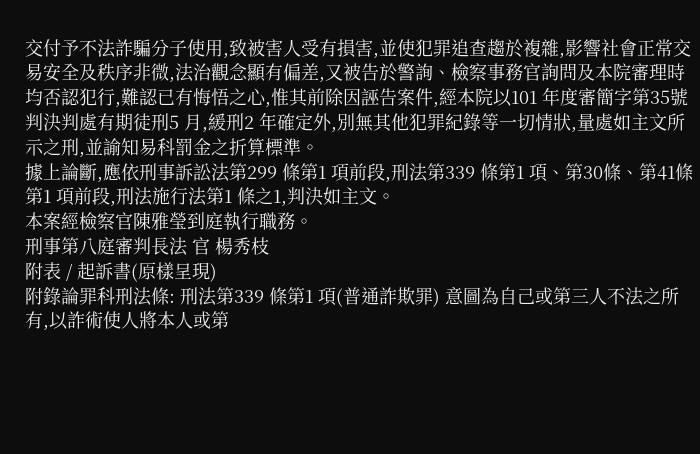交付予不法詐騙分子使用,致被害人受有損害,並使犯罪追查趨於複雜,影響社會正常交易安全及秩序非微,法治觀念顯有偏差,又被告於警詢、檢察事務官詢問及本院審理時均否認犯行,難認已有悔悟之心,惟其前除因誣告案件,經本院以101 年度審簡字第35號判決判處有期徒刑5 月,緩刑2 年確定外,別無其他犯罪紀錄等一切情狀,量處如主文所示之刑,並諭知易科罰金之折算標準。
據上論斷,應依刑事訴訟法第299 條第1 項前段,刑法第339 條第1 項、第30條、第41條第1 項前段,刑法施行法第1 條之1,判決如主文。
本案經檢察官陳雅瑩到庭執行職務。
刑事第八庭審判長法 官 楊秀枝
附表 / 起訴書(原樣呈現)
附錄論罪科刑法條: 刑法第339 條第1 項(普通詐欺罪) 意圖為自己或第三人不法之所有,以詐術使人將本人或第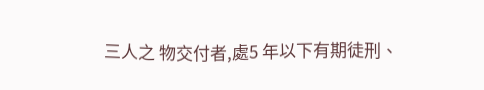三人之 物交付者,處5 年以下有期徒刑、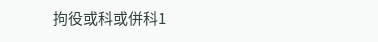拘役或科或併科1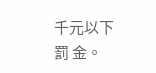千元以下罰 金。